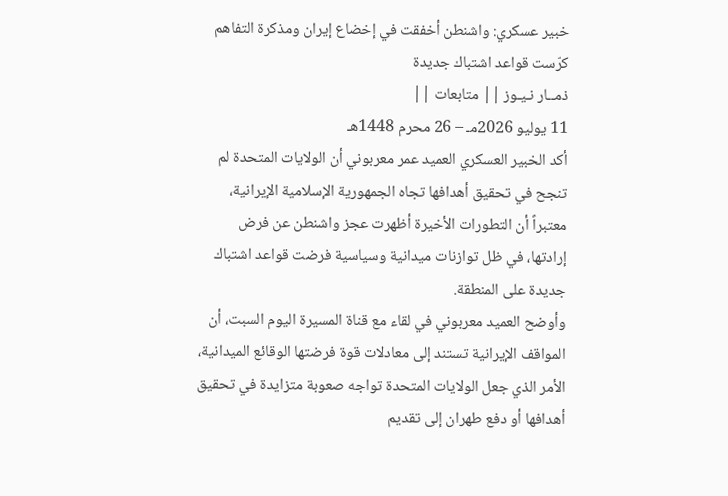خبير عسكري: واشنطن أخفقت في إخضاع إيران ومذكرة التفاهم كرّست قواعد اشتباك جديدة
ذمــار نـيـوز || متابعات ||
11 يوليو 2026مـ – 26 محرم 1448هـ
أكد الخبير العسكري العميد عمر معربوني أن الولايات المتحدة لم تنجح في تحقيق أهدافها تجاه الجمهورية الإسلامية الإيرانية، معتبراً أن التطورات الأخيرة أظهرت عجز واشنطن عن فرض إرادتها، في ظل توازنات ميدانية وسياسية فرضت قواعد اشتباك جديدة على المنطقة.
وأوضح العميد معربوني في لقاء مع قناة المسيرة اليوم السبت، أن المواقف الإيرانية تستند إلى معادلات قوة فرضتها الوقائع الميدانية، الأمر الذي جعل الولايات المتحدة تواجه صعوبة متزايدة في تحقيق أهدافها أو دفع طهران إلى تقديم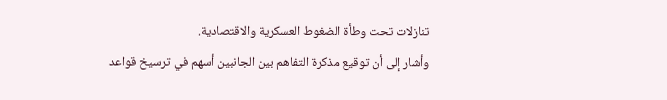تنازلات تحت وطأة الضغوط العسكرية والاقتصادية.
وأشار إلى أن توقيع مذكرة التفاهم بين الجانبين أسهم في ترسيخ قواعد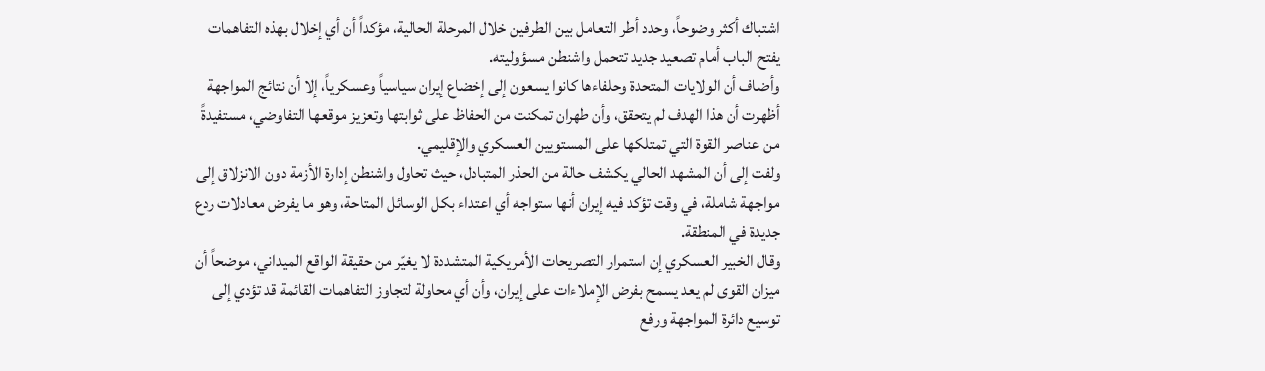اشتباك أكثر وضوحاً، وحدد أطر التعامل بين الطرفين خلال المرحلة الحالية، مؤكداً أن أي إخلال بهذه التفاهمات يفتح الباب أمام تصعيد جديد تتحمل واشنطن مسؤوليته.
وأضاف أن الولايات المتحدة وحلفاءها كانوا يسعون إلى إخضاع إيران سياسياً وعسكرياً، إلا أن نتائج المواجهة أظهرت أن هذا الهدف لم يتحقق، وأن طهران تمكنت من الحفاظ على ثوابتها وتعزيز موقعها التفاوضي، مستفيدةً من عناصر القوة التي تمتلكها على المستويين العسكري والإقليمي.
ولفت إلى أن المشهد الحالي يكشف حالة من الحذر المتبادل، حيث تحاول واشنطن إدارة الأزمة دون الانزلاق إلى مواجهة شاملة، في وقت تؤكد فيه إيران أنها ستواجه أي اعتداء بكل الوسائل المتاحة، وهو ما يفرض معادلات ردع جديدة في المنطقة.
وقال الخبير العسكري إن استمرار التصريحات الأمريكية المتشددة لا يغيّر من حقيقة الواقع الميداني، موضحاً أن ميزان القوى لم يعد يسمح بفرض الإملاءات على إيران، وأن أي محاولة لتجاوز التفاهمات القائمة قد تؤدي إلى توسيع دائرة المواجهة ورفع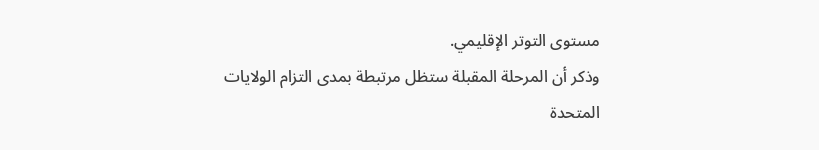مستوى التوتر الإقليمي.
وذكر أن المرحلة المقبلة ستظل مرتبطة بمدى التزام الولايات المتحدة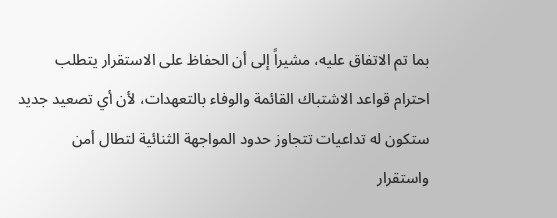بما تم الاتفاق عليه، مشيراً إلى أن الحفاظ على الاستقرار يتطلب احترام قواعد الاشتباك القائمة والوفاء بالتعهدات، لأن أي تصعيد جديد ستكون له تداعيات تتجاوز حدود المواجهة الثنائية لتطال أمن واستقرار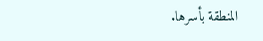المنطقة بأسرها.